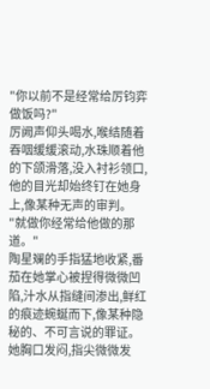"你以前不是经常给厉钧弈做饭吗?"
厉阙声仰头喝水,喉结随着吞咽缓缓滚动,水珠顺着他的下颌滑落,没入衬衫领口,他的目光却始终钉在她身上,像某种无声的审判。
"就做你经常给他做的那道。"
陶星斓的手指猛地收紧,番茄在她掌心被捏得微微凹陷,汁水从指缝间渗出,鲜红的痕迹蜿蜒而下,像某种隐秘的、不可言说的罪证。
她胸口发闷,指尖微微发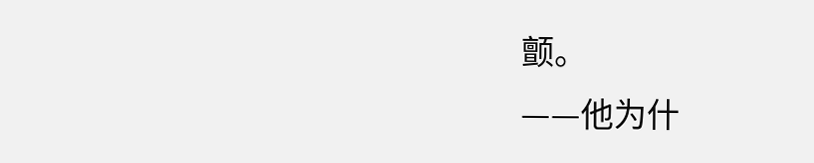颤。
——他为什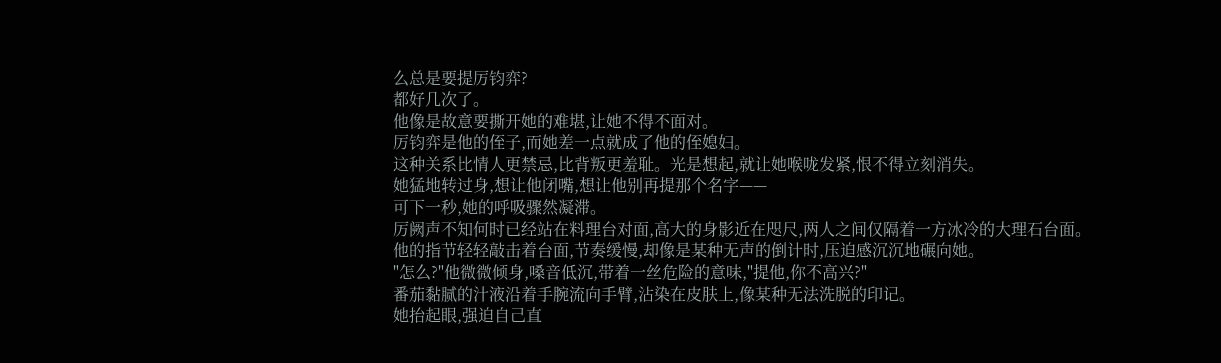么总是要提厉钧弈?
都好几次了。
他像是故意要撕开她的难堪,让她不得不面对。
厉钧弈是他的侄子,而她差一点就成了他的侄媳妇。
这种关系比情人更禁忌,比背叛更羞耻。光是想起,就让她喉咙发紧,恨不得立刻消失。
她猛地转过身,想让他闭嘴,想让他别再提那个名字——
可下一秒,她的呼吸骤然凝滞。
厉阙声不知何时已经站在料理台对面,高大的身影近在咫尺,两人之间仅隔着一方冰冷的大理石台面。
他的指节轻轻敲击着台面,节奏缓慢,却像是某种无声的倒计时,压迫感沉沉地碾向她。
"怎么?"他微微倾身,嗓音低沉,带着一丝危险的意味,"提他,你不高兴?"
番茄黏腻的汁液沿着手腕流向手臂,沾染在皮肤上,像某种无法洗脱的印记。
她抬起眼,强迫自己直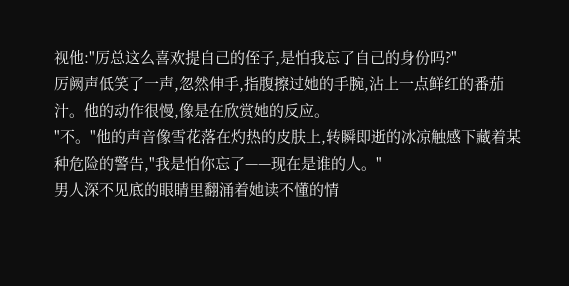视他:"厉总这么喜欢提自己的侄子,是怕我忘了自己的身份吗?"
厉阙声低笑了一声,忽然伸手,指腹擦过她的手腕,沾上一点鲜红的番茄汁。他的动作很慢,像是在欣赏她的反应。
"不。"他的声音像雪花落在灼热的皮肤上,转瞬即逝的冰凉触感下藏着某种危险的警告,"我是怕你忘了——现在是谁的人。"
男人深不见底的眼睛里翻涌着她读不懂的情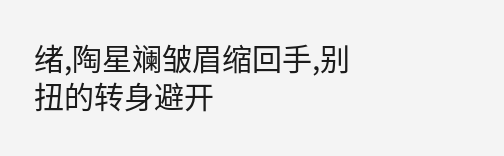绪,陶星斓皱眉缩回手,别扭的转身避开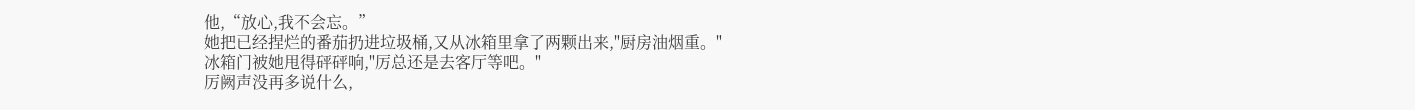他,“放心,我不会忘。”
她把已经捏烂的番茄扔进垃圾桶,又从冰箱里拿了两颗出来,"厨房油烟重。"
冰箱门被她甩得砰砰响,"厉总还是去客厅等吧。"
厉阙声没再多说什么,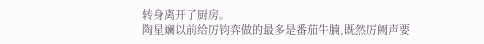转身离开了厨房。
陶星斓以前给厉钧弈做的最多是番茄牛腩,既然厉阙声要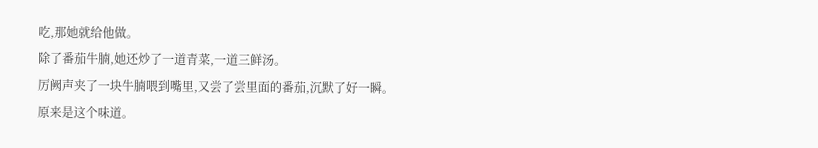吃,那她就给他做。
除了番茄牛腩,她还炒了一道青菜,一道三鲜汤。
厉阙声夹了一块牛腩喂到嘴里,又尝了尝里面的番茄,沉默了好一瞬。
原来是这个味道。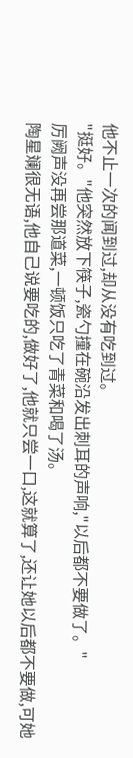他不止一次的闻到过,却从没有吃到过。
"挺好。"他突然放下筷子,瓷勺撞在碗沿发出刺耳的声响,"以后都不要做了。"
厉阙声没再尝那道菜,一顿饭只吃了青菜和喝了汤。
陶星斓很无语,他自己说要吃的,做好了,他就只尝一口,这就算了,还让她以后都不要做,可她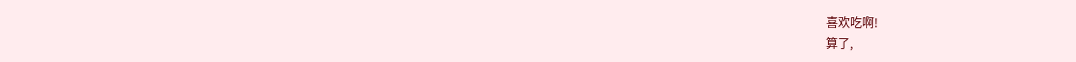喜欢吃啊!
算了,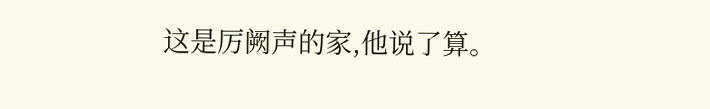这是厉阙声的家,他说了算。